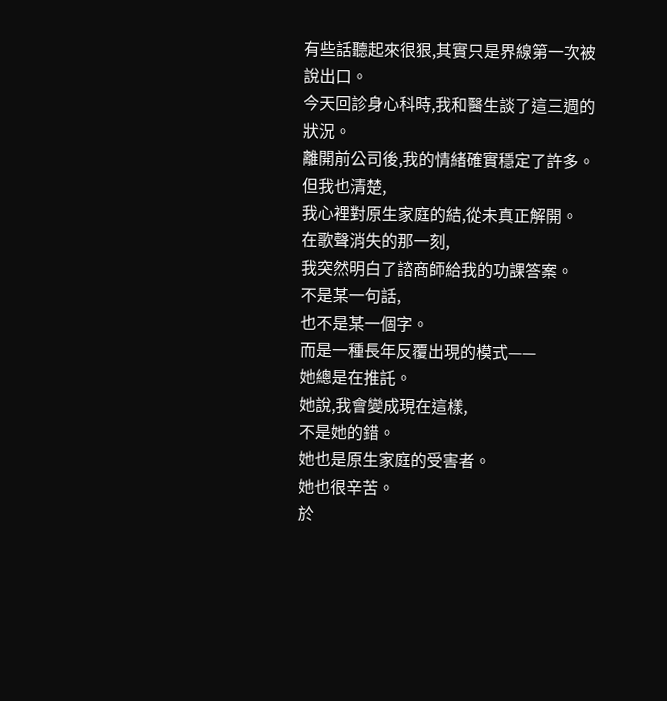有些話聽起來很狠,其實只是界線第一次被說出口。
今天回診身心科時,我和醫生談了這三週的狀況。
離開前公司後,我的情緒確實穩定了許多。
但我也清楚,
我心裡對原生家庭的結,從未真正解開。
在歌聲消失的那一刻,
我突然明白了諮商師給我的功課答案。
不是某一句話,
也不是某一個字。
而是一種長年反覆出現的模式——
她總是在推託。
她說,我會變成現在這樣,
不是她的錯。
她也是原生家庭的受害者。
她也很辛苦。
於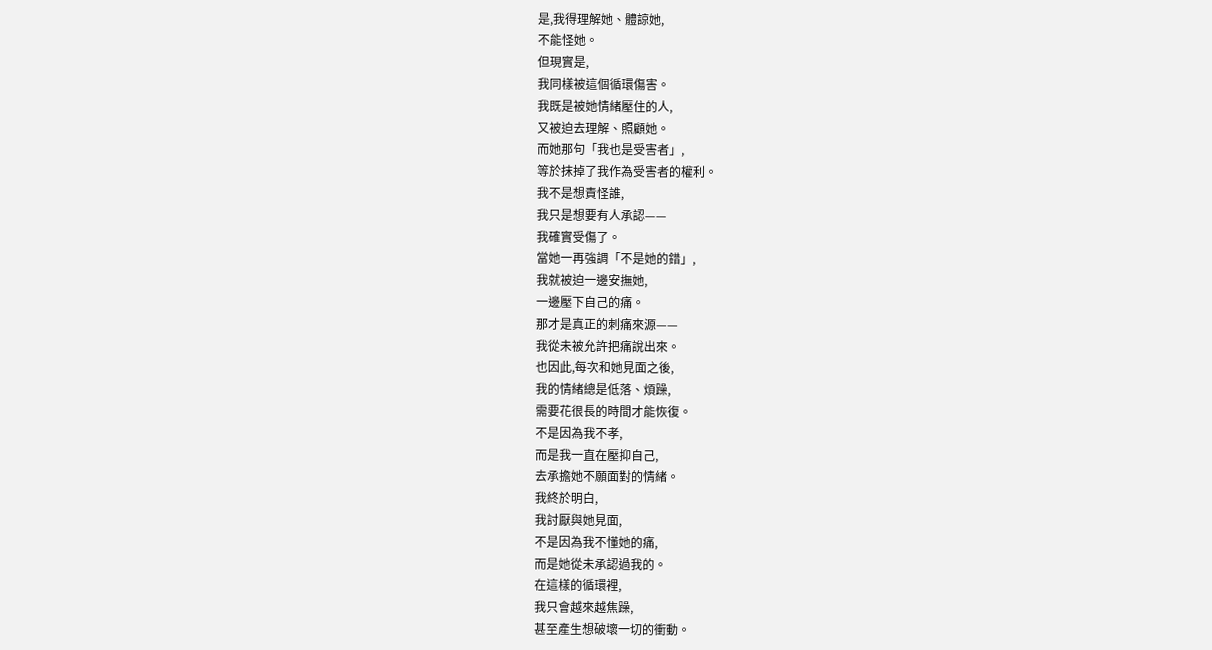是,我得理解她、體諒她,
不能怪她。
但現實是,
我同樣被這個循環傷害。
我既是被她情緒壓住的人,
又被迫去理解、照顧她。
而她那句「我也是受害者」,
等於抹掉了我作為受害者的權利。
我不是想責怪誰,
我只是想要有人承認——
我確實受傷了。
當她一再強調「不是她的錯」,
我就被迫一邊安撫她,
一邊壓下自己的痛。
那才是真正的刺痛來源——
我從未被允許把痛說出來。
也因此,每次和她見面之後,
我的情緒總是低落、煩躁,
需要花很長的時間才能恢復。
不是因為我不孝,
而是我一直在壓抑自己,
去承擔她不願面對的情緒。
我終於明白,
我討厭與她見面,
不是因為我不懂她的痛,
而是她從未承認過我的。
在這樣的循環裡,
我只會越來越焦躁,
甚至產生想破壞一切的衝動。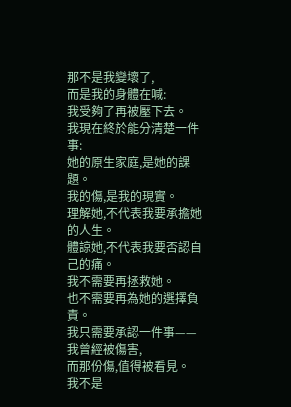那不是我變壞了,
而是我的身體在喊:
我受夠了再被壓下去。
我現在終於能分清楚一件事:
她的原生家庭,是她的課題。
我的傷,是我的現實。
理解她,不代表我要承擔她的人生。
體諒她,不代表我要否認自己的痛。
我不需要再拯救她。
也不需要再為她的選擇負責。
我只需要承認一件事——
我曾經被傷害,
而那份傷,值得被看見。
我不是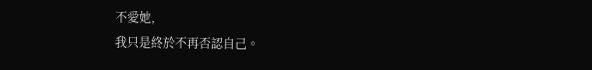不愛她,
我只是終於不再否認自己。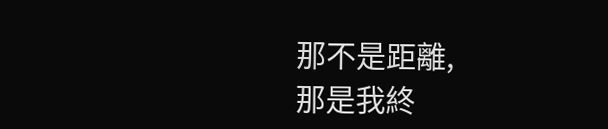那不是距離,
那是我終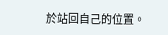於站回自己的位置。